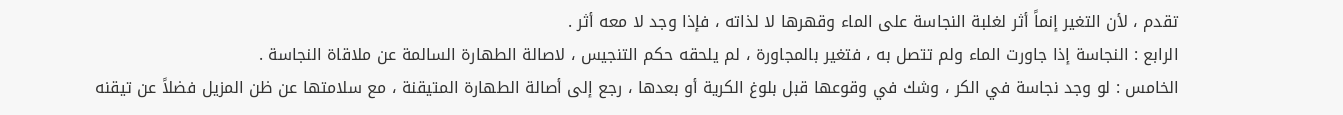تقدم ، لأن التغير إنماً أثر لغلبة النجاسة على الماء وقهرها لا لذاته ، فإذا وجد لا معه أثر .
الرابع : النجاسة إذا جاورت الماء ولم تتصل به ، فتغير بالمجاورة ، لم يلحقه حكم التنجيس ، لاصالة الطهارة السالمة عن ملاقاة النجاسة .
الخامس : لو وجد نجاسة في الكر ، وشك في وقوعها قبل بلوغ الكرية أو بعدها ، رجع إلى أصالة الطهارة المتيقنة ، مع سلامتها عن ظن المزيل فضلاً عن تيقنه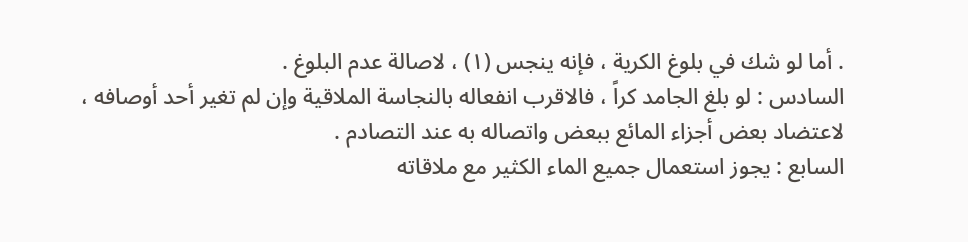. أما لو شك في بلوغ الكرية ، فإنه ينجس (١) ، لاصالة عدم البلوغ .
السادس : لو بلغ الجامد كراً ، فالاقرب انفعاله بالنجاسة الملاقية وإن لم تغير أحد أوصافه ، لاعتضاد بعض أجزاء المائع ببعض واتصاله به عند التصادم .
السابع : يجوز استعمال جميع الماء الكثير مع ملاقاته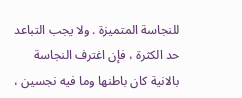للنجاسة المتميزة . ولا يجب التباعد حد الكثرة ، فإن اغترف النجاسة بالانية كان باطنها وما فيه نجسين ،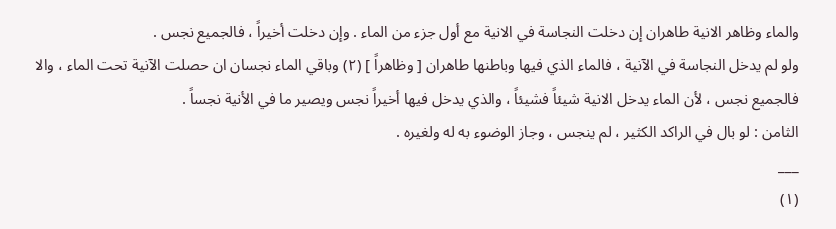والماء وظاهر الانية طاهران إن دخلت النجاسة في الانية مع أول جزء من الماء . وإن دخلت أخيراً ، فالجميع نجس .
ولو لم يدخل النجاسة في الآنية ، فالماء الذي فيها وباطنها طاهران [ وظاهراً ] (٢) وباقي الماء نجسان ان حصلت الآنية تحت الماء ، والا فالجميع نجس ، لأن الماء يدخل الانية شيئاً فشيئاً ، والذي يدخل فيها أخيراً نجس ويصير ما في الأنية نجساً .
الثامن : لو بال في الراكد الكثير ، لم ينجس ، وجاز الوضوء به له ولغيره .
___
(١)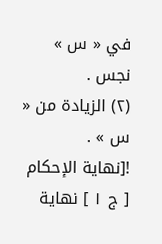في « س » نجس .
(٢) الزيادة من « س » .
![نهاية الإحكام [ ج ١ ] نهاية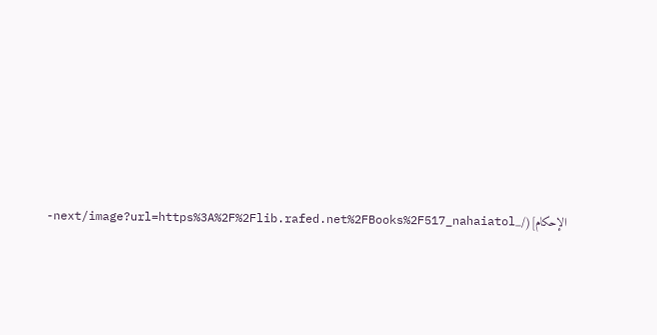الإحكام](/_next/image?url=https%3A%2F%2Flib.rafed.net%2FBooks%2F517_nahaiatol-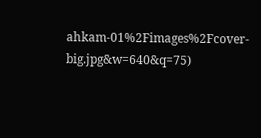ahkam-01%2Fimages%2Fcover-big.jpg&w=640&q=75)